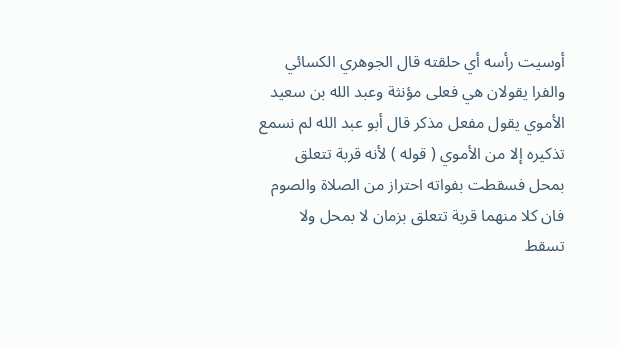أوسيت رأسه أي حلقته قال الجوهري الكسائي والفرا يقولان هي فعلى مؤنثة وعبد الله بن سعيد
الأموي يقول مفعل مذكر قال أبو عبد الله لم نسمع تذكيره إلا من الأموي ( قوله ) لأنه قربة تتعلق
بمحل فسقطت بفواته احتراز من الصلاة والصوم فان كلا منهما قربة تتعلق بزمان لا بمحل ولا تسقط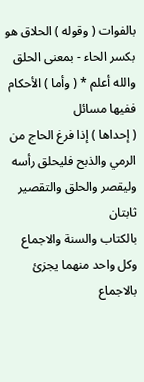بالفوات ( وقوله ) الحلاق هو بكسر الحاء - بمعنى الحلق والله أعلم * ( وأما ) الأحكام ففيها مسائل
( إحداها ) إذا فرغ الحاج من الرمي والذبح فليحلق رأسه وليقصر والحلق والتقصير ثابتان
بالكتاب والسنة والاجماع وكل واحد منهما يجزئ بالاجماع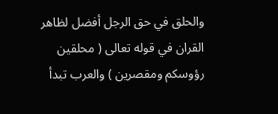والحلق في حق الرجل أفضل لظاهر
القران في قوله تعالى ( محلقين رؤوسكم ومقصرين ) والعرب تبدأ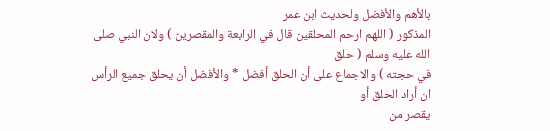بالأهم والأفضل ولحديث ابن عمر
المذكور ( اللهم ارحم المحلقين قال في الرابعة والمقصرين ) ولان النبي صلى الله عليه وسلم ( حلق
في حجته ) والاجماع على أن الحلق أفضل * والأفضل أن يحلق جميع الرأس ان أراد الحلق أو
يقصر من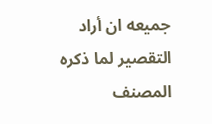جميعه ان أراد التقصير لما ذكره المصنف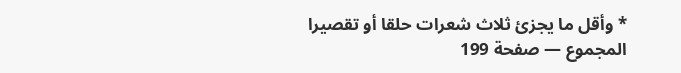* وأقل ما يجزئ ثلاث شعرات حلقا أو تقصيرا
المجموع — صفحة 199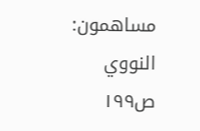مساهمون: النووي
ص١٩٩